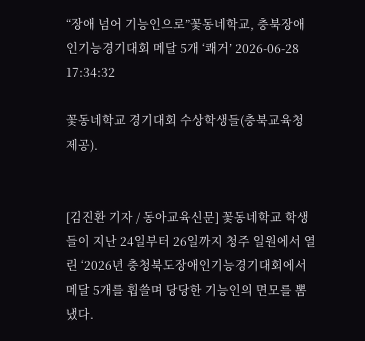“장애 넘어 기능인으로”꽃동네학교, 충북장애인기능경기대회 메달 5개 ‘쾌거’ 2026-06-28 17:34:32

꽃동네학교 경기대회 수상학생들(충북교육청 제공).


[김진환 기자 / 동아교육신문] 꽃동네학교 학생들이 지난 24일부터 26일까지 청주 일원에서 열린 ‘2026년 충청북도장애인기능경기대회에서 메달 5개를 휩쓸며 당당한 기능인의 면모를 뽐냈다.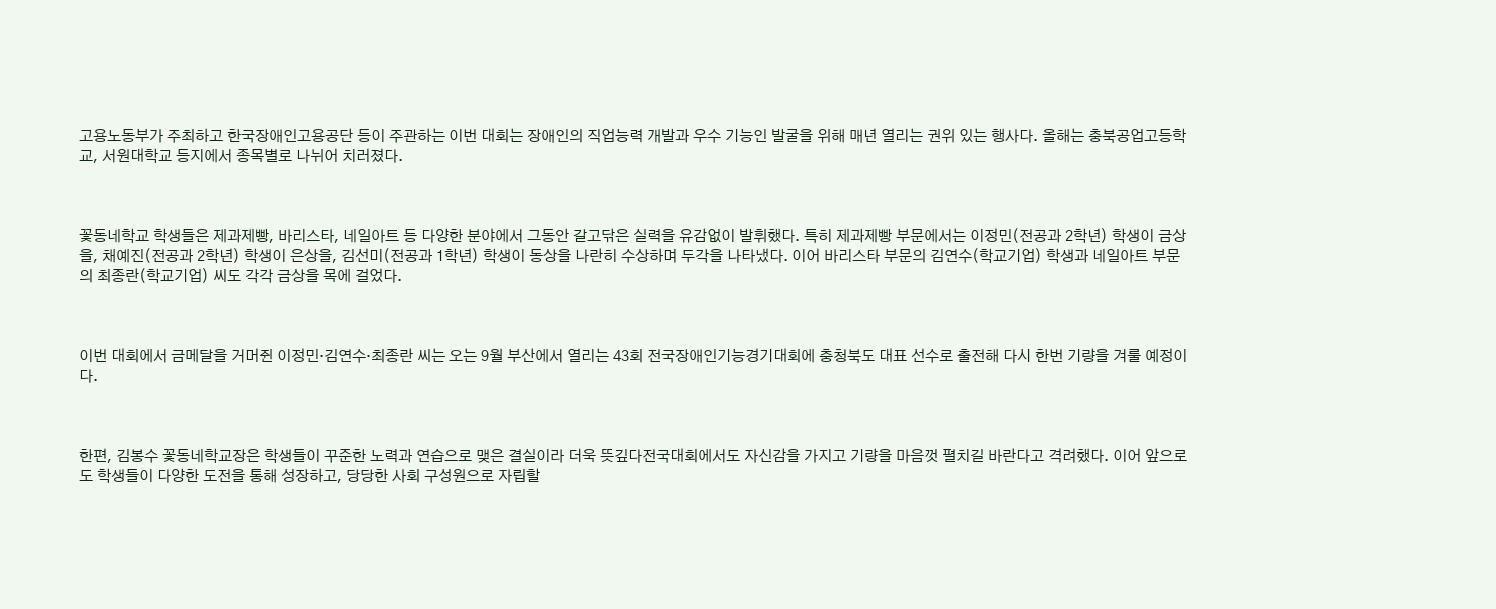고용노동부가 주최하고 한국장애인고용공단 등이 주관하는 이번 대회는 장애인의 직업능력 개발과 우수 기능인 발굴을 위해 매년 열리는 권위 있는 행사다. 올해는 충북공업고등학교, 서원대학교 등지에서 종목별로 나뉘어 치러졌다.



꽃동네학교 학생들은 제과제빵, 바리스타, 네일아트 등 다양한 분야에서 그동안 갈고닦은 실력을 유감없이 발휘했다. 특히 제과제빵 부문에서는 이정민(전공과 2학년) 학생이 금상을, 채예진(전공과 2학년) 학생이 은상을, 김선미(전공과 1학년) 학생이 동상을 나란히 수상하며 두각을 나타냈다. 이어 바리스타 부문의 김연수(학교기업) 학생과 네일아트 부문의 최종란(학교기업) 씨도 각각 금상을 목에 걸었다.



이번 대회에서 금메달을 거머쥔 이정민·김연수·최종란 씨는 오는 9월 부산에서 열리는 43회 전국장애인기능경기대회에 충청북도 대표 선수로 출전해 다시 한번 기량을 겨룰 예정이다.



한편, 김봉수 꽃동네학교장은 학생들이 꾸준한 노력과 연습으로 맺은 결실이라 더욱 뜻깊다전국대회에서도 자신감을 가지고 기량을 마음껏 펼치길 바란다고 격려했다. 이어 앞으로도 학생들이 다양한 도전을 통해 성장하고, 당당한 사회 구성원으로 자립할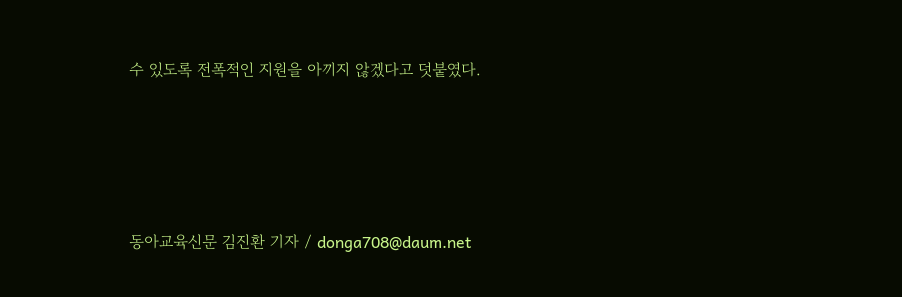수 있도록 전폭적인 지원을 아끼지 않겠다고 덧붙였다.




동아교육신문 김진환 기자 / donga708@daum.net